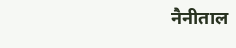नैनीताल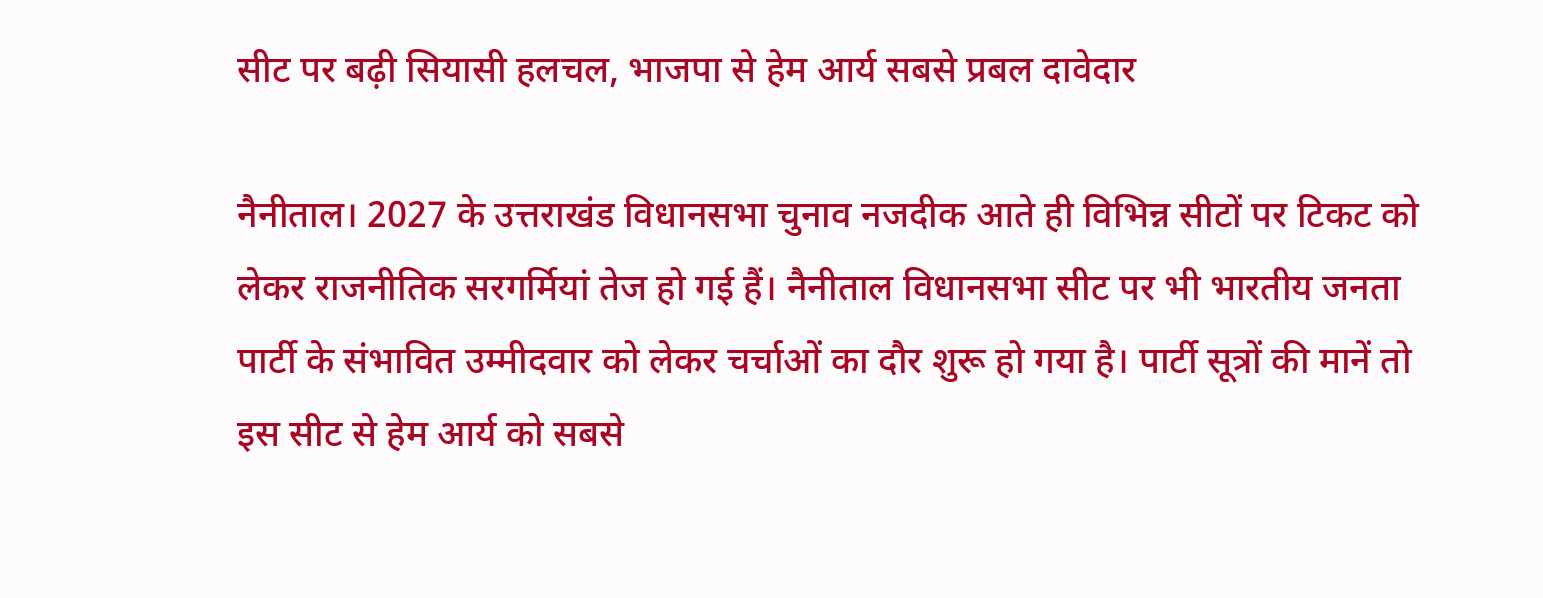सीट पर बढ़ी सियासी हलचल, भाजपा से हेम आर्य सबसे प्रबल दावेदार

नैनीताल। 2027 के उत्तराखंड विधानसभा चुनाव नजदीक आते ही विभिन्न सीटों पर टिकट को लेकर राजनीतिक सरगर्मियां तेज हो गई हैं। नैनीताल विधानसभा सीट पर भी भारतीय जनता पार्टी के संभावित उम्मीदवार को लेकर चर्चाओं का दौर शुरू हो गया है। पार्टी सूत्रों की मानें तो इस सीट से हेम आर्य को सबसे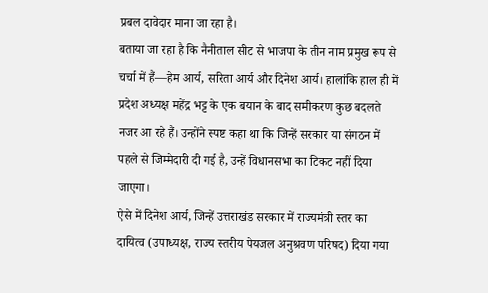प्रबल दावेदार माना जा रहा है।
बताया जा रहा है कि नैनीताल सीट से भाजपा के तीन नाम प्रमुख रूप से चर्चा में हैं—हेम आर्य, सरिता आर्य और दिनेश आर्य। हालांकि हाल ही में प्रदेश अध्यक्ष महेंद्र भट्ट के एक बयान के बाद समीकरण कुछ बदलते नजर आ रहे हैं। उन्होंने स्पष्ट कहा था कि जिन्हें सरकार या संगठन में पहले से जिम्मेदारी दी गई है, उन्हें विधानसभा का टिकट नहीं दिया जाएगा।
ऐसे में दिनेश आर्य, जिन्हें उत्तराखंड सरकार में राज्यमंत्री स्तर का दायित्व (उपाध्यक्ष, राज्य स्तरीय पेयजल अनुश्रवण परिषद) दिया गया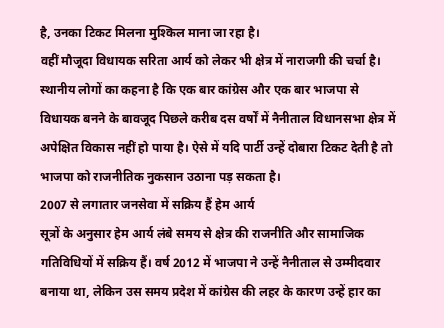है, उनका टिकट मिलना मुश्किल माना जा रहा है।
वहीं मौजूदा विधायक सरिता आर्य को लेकर भी क्षेत्र में नाराजगी की चर्चा है। स्थानीय लोगों का कहना है कि एक बार कांग्रेस और एक बार भाजपा से विधायक बनने के बावजूद पिछले करीब दस वर्षों में नैनीताल विधानसभा क्षेत्र में अपेक्षित विकास नहीं हो पाया है। ऐसे में यदि पार्टी उन्हें दोबारा टिकट देती है तो भाजपा को राजनीतिक नुकसान उठाना पड़ सकता है।
2007 से लगातार जनसेवा में सक्रिय हैं हेम आर्य
सूत्रों के अनुसार हेम आर्य लंबे समय से क्षेत्र की राजनीति और सामाजिक गतिविधियों में सक्रिय हैं। वर्ष 2012 में भाजपा ने उन्हें नैनीताल से उम्मीदवार बनाया था, लेकिन उस समय प्रदेश में कांग्रेस की लहर के कारण उन्हें हार का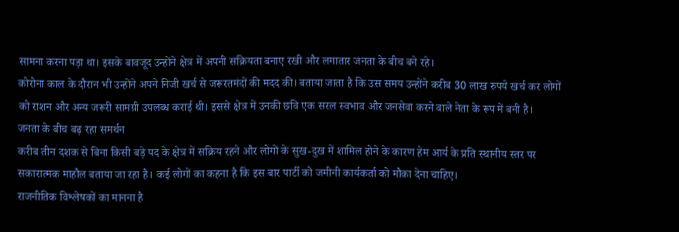सामना करना पड़ा था। इसके बावजूद उन्होंने क्षेत्र में अपनी सक्रियता बनाए रखी और लगातार जनता के बीच बने रहे।
कोरोना काल के दौरान भी उन्होंने अपने निजी खर्च से जरूरतमंदों की मदद की। बताया जाता है कि उस समय उन्होंने करीब 30 लाख रुपये खर्च कर लोगों को राशन और अन्य जरूरी सामग्री उपलब्ध कराई थी। इससे क्षेत्र में उनकी छवि एक सरल स्वभाव और जनसेवा करने वाले नेता के रूप में बनी है।
जनता के बीच बढ़ रहा समर्थन
करीब तीन दशक से बिना किसी बड़े पद के क्षेत्र में सक्रिय रहने और लोगों के सुख-दुख में शामिल होने के कारण हेम आर्य के प्रति स्थानीय स्तर पर सकारात्मक माहौल बताया जा रहा है। कई लोगों का कहना है कि इस बार पार्टी को जमीनी कार्यकर्ता को मौका देना चाहिए।
राजनीतिक विश्लेषकों का मानना है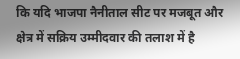कि यदि भाजपा नैनीताल सीट पर मजबूत और क्षेत्र में सक्रिय उम्मीदवार की तलाश में है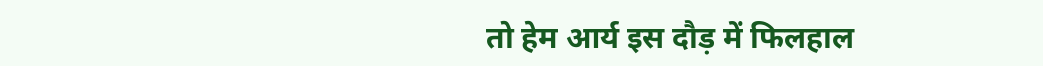तो हेम आर्य इस दौड़ में फिलहाल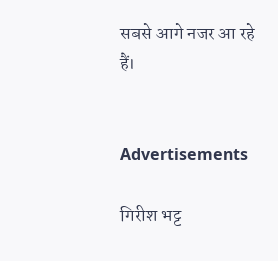सबसे आगे नजर आ रहे हैं।


Advertisements

गिरीश भट्ट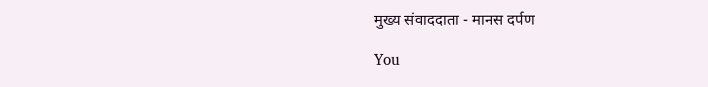मुख्य संवाददाता - मानस दर्पण

You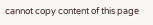cannot copy content of this page